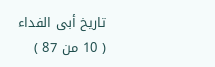تاريخ أبى الفداء
( 10 من 87 )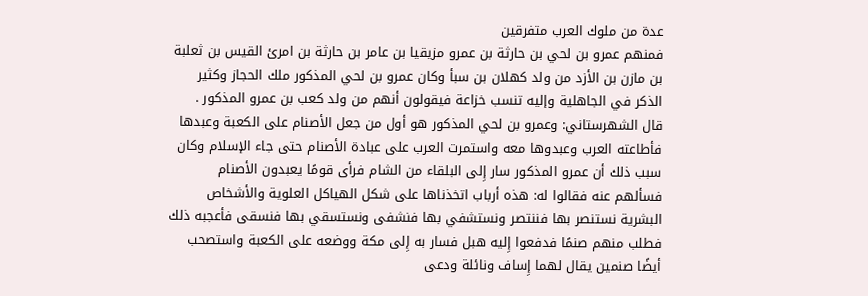عدة من ملوك العرب متفرقين
فمنهم عمرو بن لحي بن حارثة بن عمرو مزيقيا بن عامر بن حارثة بن امرئ القيس بن ثعلبة بن مازن بن الأزد من ولد كهلان بن سبأ وكان عمرو بن لحي المذكور ملك الحجاز وكثير الذكر في الجاهلية وإليه تنسب خزاعة فيقولون أنهم من ولد كعب بن عمرو المذكور .
قال الشهرستاني: وعمرو بن لحي المذكور هو أول من جعل الأصنام على الكعبة وعبدها فأطاعته العرب وعبدوها معه واستمرت العرب على عبادة الأصنام حتى جاء الإسلام وكان سبب ذلك أن عمرو المذكور سار إِلى البلقاء من الشام فرأى قومًا يعبدون الأصنام فسألهم عنه فقالوا له: هذه أرباب اتخذناها على شكل الهياكل العلوية والأشخاص البشرية نستنصر بها فننتصر ونستشفي بها فنشفى ونستسقي بها فنسقى فأعجبه ذلك فطلب منهم صنمًا فدفعوا إِليه هبل فسار به إِلى مكة ووضعه على الكعبة واستصحب أيضًا صنمين يقال لهما إِساف ونائلة ودعى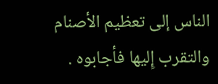الناس إلى تعظيم الأصنام والتقرب إِليها فأجابوه .